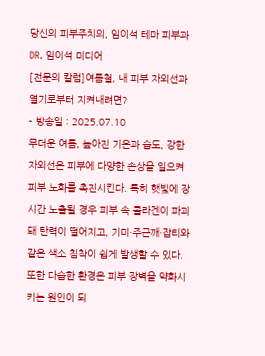당신의 피부주치의, 임이석 테마 피부과
DR. 임이석 미디어
[전문의 칼럼]여름철, 내 피부 자외선과 열기로부터 지켜내려면?
- 방송일 : 2025.07.10
무더운 여름, 높아진 기온과 습도, 강한 자외선은 피부에 다양한 손상을 일으켜 피부 노화를 촉진시킨다. 특히 햇빛에 장시간 노출될 경우 피부 속 콜라겐이 파괴돼 탄력이 떨어지고, 기미·주근깨·잡티와 같은 색소 침착이 쉽게 발생할 수 있다. 또한 다습한 환경은 피부 장벽을 약화시키는 원인이 되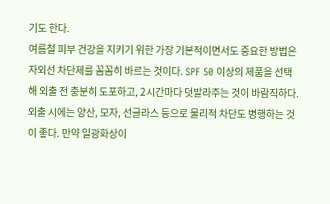기도 한다.
여름철 피부 건강을 지키기 위한 가장 기본적이면서도 중요한 방법은 자외선 차단제를 꼼꼼히 바르는 것이다. SPF 50 이상의 제품을 선택해 외출 전 충분히 도포하고, 2시간마다 덧발라주는 것이 바람직하다. 외출 시에는 양산, 모자, 선글라스 등으로 물리적 차단도 병행하는 것이 좋다. 만약 일광화상이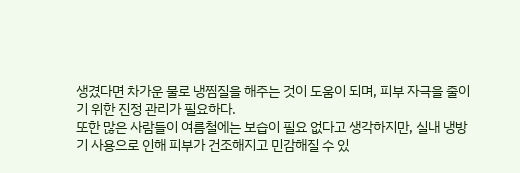생겼다면 차가운 물로 냉찜질을 해주는 것이 도움이 되며, 피부 자극을 줄이기 위한 진정 관리가 필요하다.
또한 많은 사람들이 여름철에는 보습이 필요 없다고 생각하지만, 실내 냉방기 사용으로 인해 피부가 건조해지고 민감해질 수 있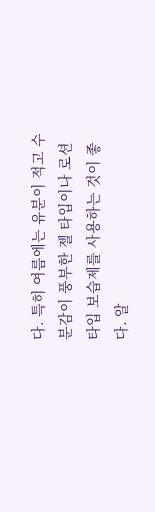다. 특히 여름에는 유분이 적고 수분감이 풍부한 젤 타입이나 로션 타입 보습제를 사용하는 것이 좋다. 알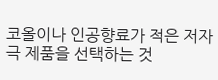코올이나 인공향료가 적은 저자극 제품을 선택하는 것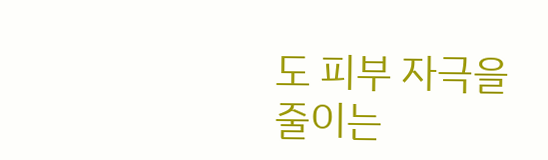도 피부 자극을 줄이는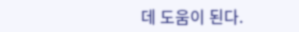데 도움이 된다.